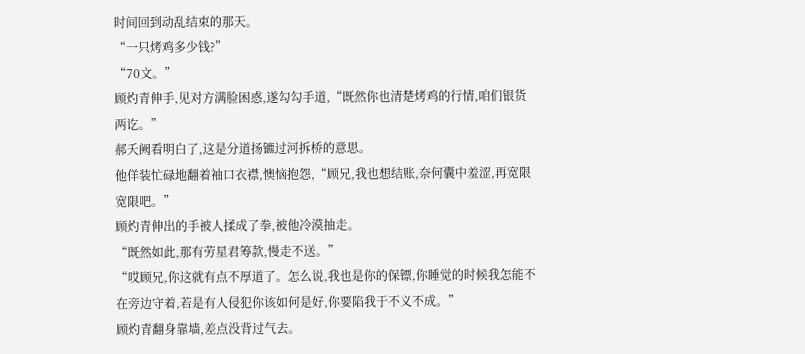时间回到动乱结束的那天。
“一只烤鸡多少钱?”
“70文。”
顾灼青伸手,见对方满脸困惑,遂勾勾手道,“既然你也清楚烤鸡的行情,咱们银货两讫。”
郝夭阙看明白了,这是分道扬镳过河拆桥的意思。
他佯装忙碌地翻着袖口衣襟,懊恼抱怨,“顾兄,我也想结账,奈何囊中羞涩,再宽限宽限吧。”
顾灼青伸出的手被人揉成了拳,被他冷漠抽走。
“既然如此,那有劳星君筹款,慢走不送。”
“哎顾兄,你这就有点不厚道了。怎么说,我也是你的保镖,你睡觉的时候我怎能不在旁边守着,若是有人侵犯你该如何是好,你要陷我于不义不成。”
顾灼青翻身靠墙,差点没背过气去。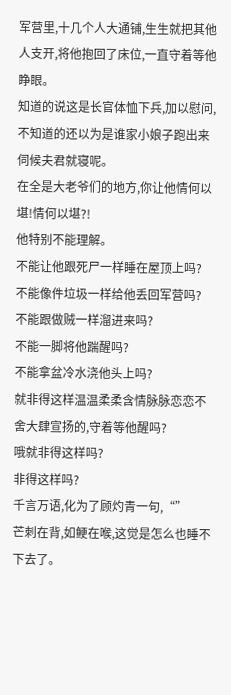军营里,十几个人大通铺,生生就把其他人支开,将他抱回了床位,一直守着等他睁眼。
知道的说这是长官体恤下兵,加以慰问,不知道的还以为是谁家小娘子跑出来伺候夫君就寝呢。
在全是大老爷们的地方,你让他情何以堪!情何以堪?!
他特别不能理解。
不能让他跟死尸一样睡在屋顶上吗?
不能像件垃圾一样给他丢回军营吗?
不能跟做贼一样溜进来吗?
不能一脚将他踹醒吗?
不能拿盆冷水浇他头上吗?
就非得这样温温柔柔含情脉脉恋恋不舍大肆宣扬的,守着等他醒吗?
哦就非得这样吗?
非得这样吗?
千言万语,化为了顾灼青一句,“”
芒刺在背,如鲠在喉,这觉是怎么也睡不下去了。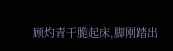顾灼青干脆起床,脚刚踏出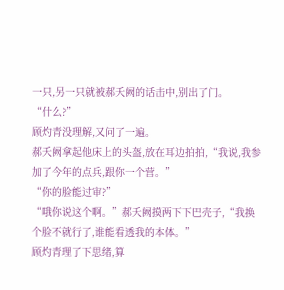一只,另一只就被郝夭阙的话击中,别出了门。
“什么?”
顾灼青没理解,又问了一遍。
郝夭阙拿起他床上的头盔,放在耳边拍拍,“我说,我参加了今年的点兵,跟你一个营。”
“你的脸能过审?”
“哦你说这个啊。”郝夭阙摸两下下巴壳子,“我换个脸不就行了,谁能看透我的本体。”
顾灼青理了下思绪,算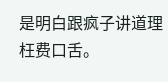是明白跟疯子讲道理枉费口舌。